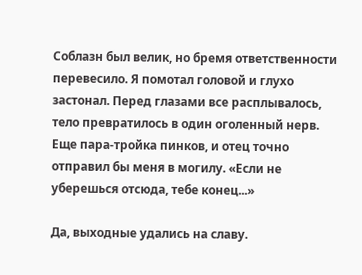Соблазн был велик, но бремя ответственности перевесило. Я помотал головой и глухо застонал. Перед глазами все расплывалось, тело превратилось в один оголенный нерв. Еще пара-тройка пинков, и отец точно отправил бы меня в могилу. «Если не уберешься отсюда, тебе конец...»

Да, выходные удались на славу.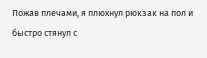Пожав плечами, я плюхнул рюкзак на пол и быстро стянул с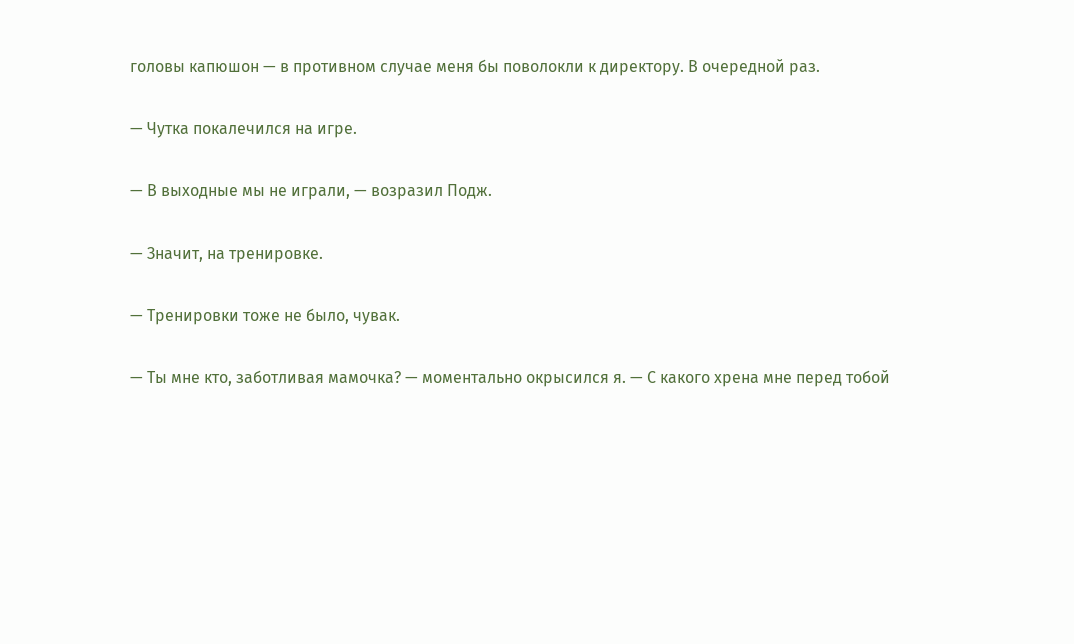головы капюшон — в противном случае меня бы поволокли к директору. В очередной раз.

— Чутка покалечился на игре.

— В выходные мы не играли, — возразил Подж.

— Значит, на тренировке.

— Тренировки тоже не было, чувак.

— Ты мне кто, заботливая мамочка? — моментально окрысился я. — С какого хрена мне перед тобой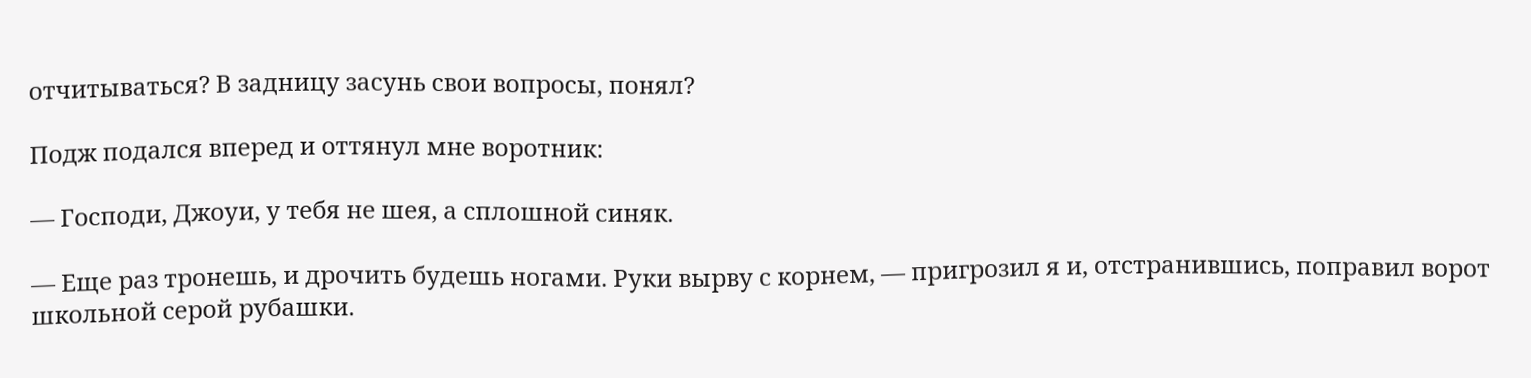отчитываться? В задницу засунь свои вопросы, понял?

Подж подался вперед и оттянул мне воротник:

— Господи, Джоуи, у тебя не шея, а сплошной синяк.

— Еще раз тронешь, и дрочить будешь ногами. Руки вырву с корнем, — пригрозил я и, отстранившись, поправил ворот школьной серой рубашки.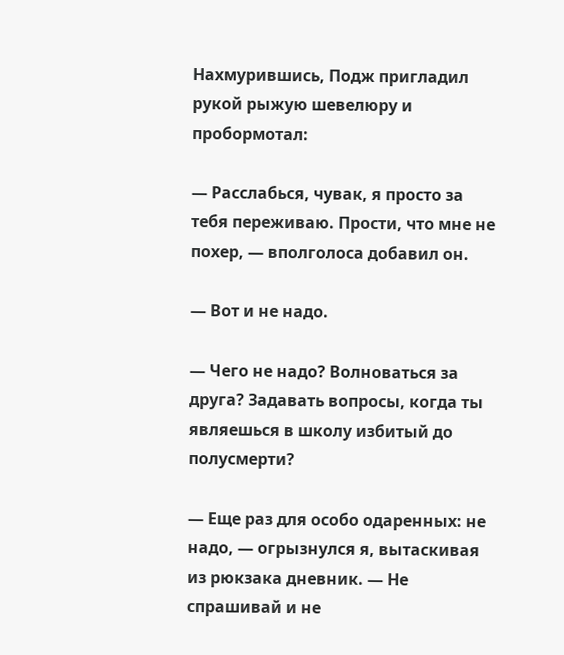Нахмурившись, Подж пригладил рукой рыжую шевелюру и пробормотал:

— Расслабься, чувак, я просто за тебя переживаю. Прости, что мне не похер, — вполголоса добавил он.

— Вот и не надо.

— Чего не надо? Волноваться за друга? Задавать вопросы, когда ты являешься в школу избитый до полусмерти?

— Еще раз для особо одаренных: не надо, — огрызнулся я, вытаскивая из рюкзака дневник. — Не спрашивай и не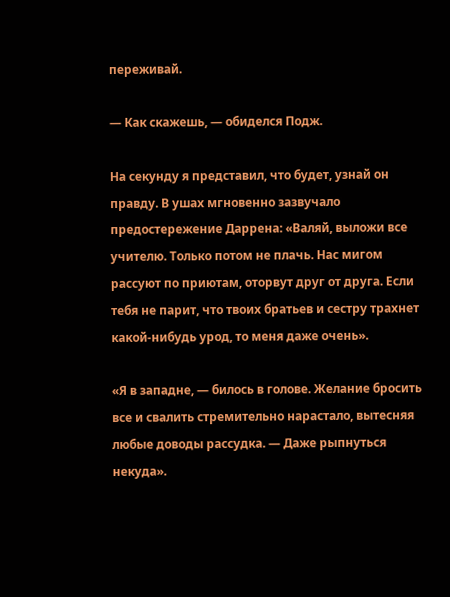переживай.

— Как скажешь, — обиделся Подж.

На секунду я представил, что будет, узнай он правду. В ушах мгновенно зазвучало предостережение Даррена: «Валяй, выложи все учителю. Только потом не плачь. Нас мигом рассуют по приютам, оторвут друг от друга. Если тебя не парит, что твоих братьев и сестру трахнет какой-нибудь урод, то меня даже очень».

«Я в западне, — билось в голове. Желание бросить все и свалить стремительно нарастало, вытесняя любые доводы рассудка. — Даже рыпнуться некуда».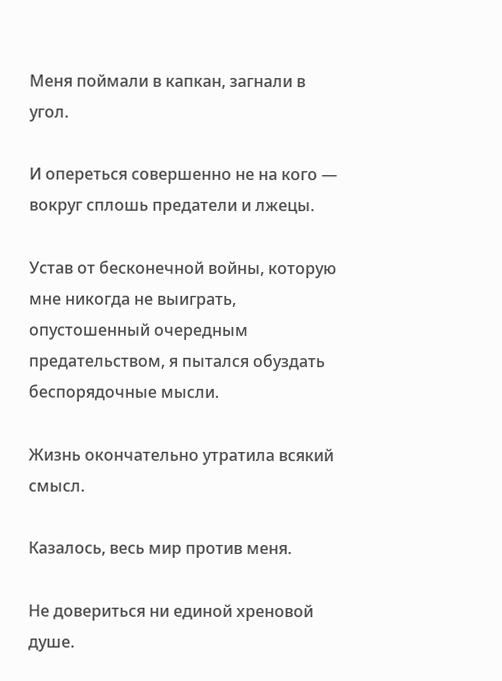Меня поймали в капкан, загнали в угол.

И опереться совершенно не на кого — вокруг сплошь предатели и лжецы.

Устав от бесконечной войны, которую мне никогда не выиграть, опустошенный очередным предательством, я пытался обуздать беспорядочные мысли.

Жизнь окончательно утратила всякий смысл.

Казалось, весь мир против меня.

Не довериться ни единой хреновой душе.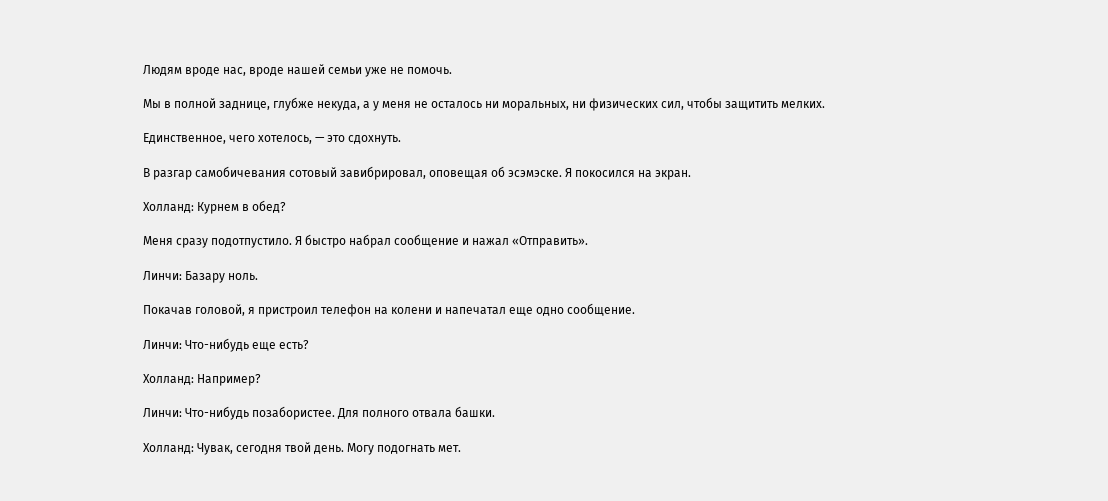Людям вроде нас, вроде нашей семьи уже не помочь.

Мы в полной заднице, глубже некуда, а у меня не осталось ни моральных, ни физических сил, чтобы защитить мелких.

Единственное, чего хотелось, — это сдохнуть.

В разгар самобичевания сотовый завибрировал, оповещая об эсэмэске. Я покосился на экран.

Холланд: Курнем в обед?

Меня сразу подотпустило. Я быстро набрал сообщение и нажал «Отправить».

Линчи: Базару ноль.

Покачав головой, я пристроил телефон на колени и напечатал еще одно сообщение.

Линчи: Что-нибудь еще есть?

Холланд: Например?

Линчи: Что-нибудь позабористее. Для полного отвала башки.

Холланд: Чувак, сегодня твой день. Могу подогнать мет.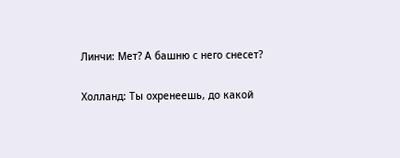Линчи: Мет? А башню с него снесет?

Холланд: Ты охренеешь, до какой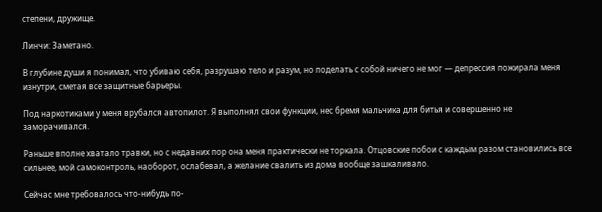степени, дружище.

Линчи: Заметано.

В глубине души я понимал, что убиваю себя, разрушаю тело и разум, но поделать с собой ничего не мог — депрессия пожирала меня изнутри, сметая все защитные барьеры.

Под наркотиками у меня врубался автопилот. Я выполнял свои функции, нес бремя мальчика для битья и совершенно не заморачивался.

Раньше вполне хватало травки, но с недавних пор она меня практически не торкала. Отцовские побои с каждым разом становились все сильнее, мой самоконтроль, наоборот, ослабевал, а желание свалить из дома вообще зашкаливало.

Сейчас мне требовалось что-нибудь по-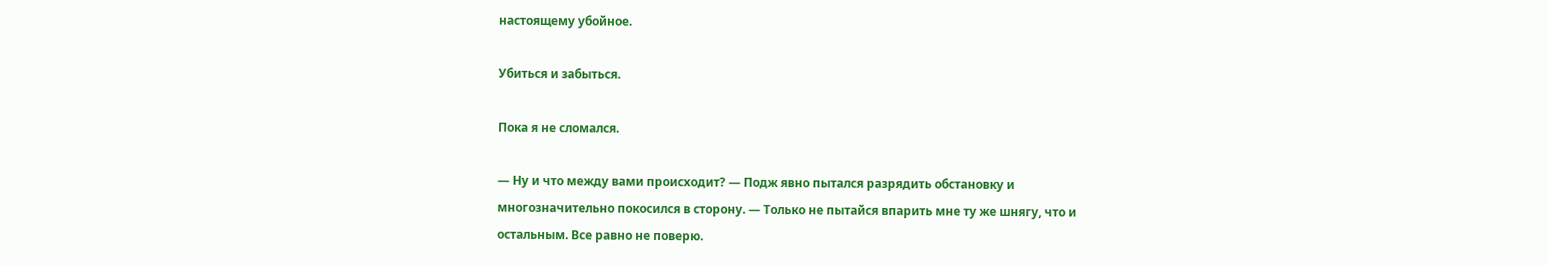настоящему убойное.

Убиться и забыться.

Пока я не сломался.

— Ну и что между вами происходит? — Подж явно пытался разрядить обстановку и многозначительно покосился в сторону. — Только не пытайся впарить мне ту же шнягу, что и остальным. Все равно не поверю.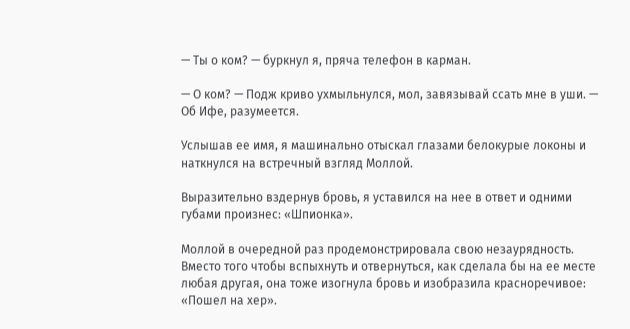— Ты о ком? — буркнул я, пряча телефон в карман.

— О ком? — Подж криво ухмыльнулся, мол, завязывай ссать мне в уши. — Об Ифе, разумеется.

Услышав ее имя, я машинально отыскал глазами белокурые локоны и наткнулся на встречный взгляд Моллой.

Выразительно вздернув бровь, я уставился на нее в ответ и одними губами произнес: «Шпионка».

Моллой в очередной раз продемонстрировала свою незаурядность. Вместо того чтобы вспыхнуть и отвернуться, как сделала бы на ее месте любая другая, она тоже изогнула бровь и изобразила красноречивое: «Пошел на хер».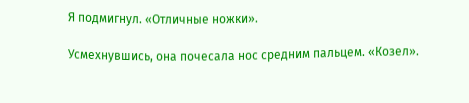Я подмигнул. «Отличные ножки».

Усмехнувшись, она почесала нос средним пальцем. «Козел».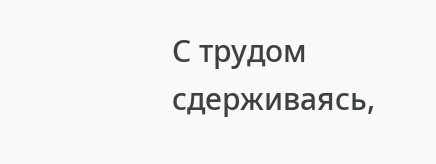С трудом сдерживаясь,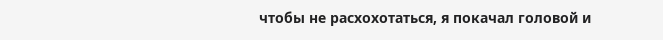чтобы не расхохотаться, я покачал головой и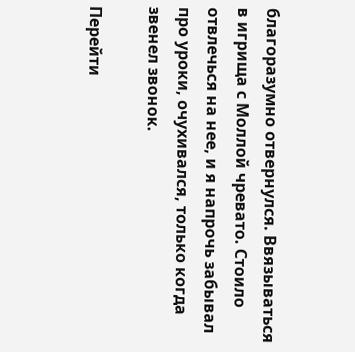благоразумно отвернулся. Ввязываться в игрища с Моллой чревато. Стоило отвлечься на нее, и я напрочь забывал про уроки, очухивался, только когда звенел звонок.

Перейти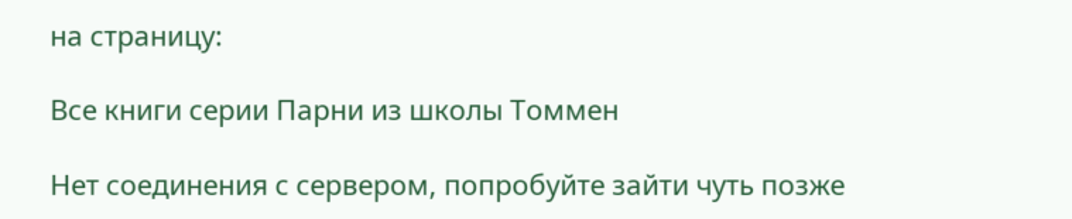на страницу:

Все книги серии Парни из школы Томмен

Нет соединения с сервером, попробуйте зайти чуть позже